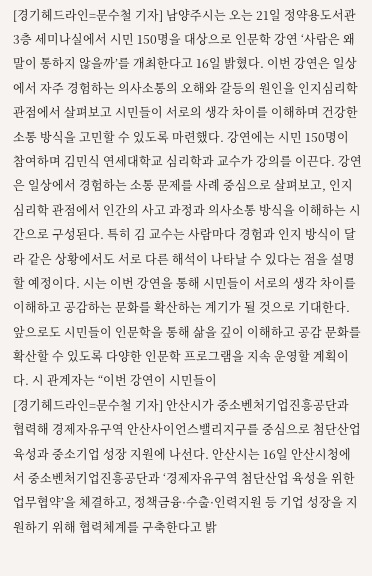[경기헤드라인=문수철 기자] 남양주시는 오는 21일 정약용도서관 3층 세미나실에서 시민 150명을 대상으로 인문학 강연 ‘사람은 왜 말이 통하지 않을까’를 개최한다고 16일 밝혔다. 이번 강연은 일상에서 자주 경험하는 의사소통의 오해와 갈등의 원인을 인지심리학 관점에서 살펴보고 시민들이 서로의 생각 차이를 이해하며 건강한 소통 방식을 고민할 수 있도록 마련했다. 강연에는 시민 150명이 참여하며 김민식 연세대학교 심리학과 교수가 강의를 이끈다. 강연은 일상에서 경험하는 소통 문제를 사례 중심으로 살펴보고, 인지심리학 관점에서 인간의 사고 과정과 의사소통 방식을 이해하는 시간으로 구성된다. 특히 김 교수는 사람마다 경험과 인지 방식이 달라 같은 상황에서도 서로 다른 해석이 나타날 수 있다는 점을 설명할 예정이다. 시는 이번 강연을 통해 시민들이 서로의 생각 차이를 이해하고 공감하는 문화를 확산하는 계기가 될 것으로 기대한다. 앞으로도 시민들이 인문학을 통해 삶을 깊이 이해하고 공감 문화를 확산할 수 있도록 다양한 인문학 프로그램을 지속 운영할 계획이다. 시 관계자는 “이번 강연이 시민들이
[경기헤드라인=문수철 기자] 안산시가 중소벤처기업진흥공단과 협력해 경제자유구역 안산사이언스밸리지구를 중심으로 첨단산업 육성과 중소기업 성장 지원에 나선다. 안산시는 16일 안산시청에서 중소벤처기업진흥공단과 ‘경제자유구역 첨단산업 육성을 위한 업무협약’을 체결하고, 정책금융·수출·인력지원 등 기업 성장을 지원하기 위해 협력체계를 구축한다고 밝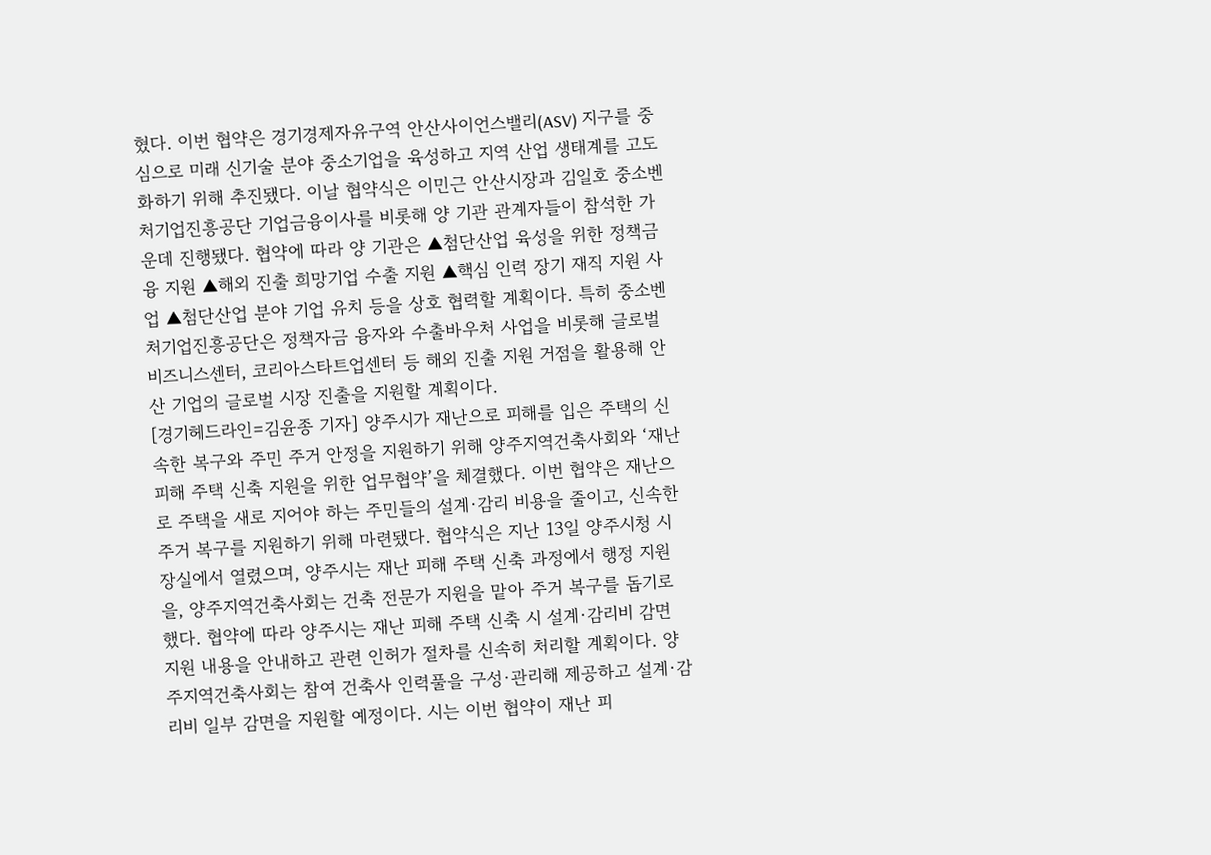혔다. 이번 협약은 경기경제자유구역 안산사이언스밸리(ASV) 지구를 중심으로 미래 신기술 분야 중소기업을 육성하고 지역 산업 생태계를 고도화하기 위해 추진됐다. 이날 협약식은 이민근 안산시장과 김일호 중소벤처기업진흥공단 기업금융이사를 비롯해 양 기관 관계자들이 참석한 가운데 진행됐다. 협약에 따라 양 기관은 ▲첨단산업 육성을 위한 정책금융 지원 ▲해외 진출 희망기업 수출 지원 ▲핵심 인력 장기 재직 지원 사업 ▲첨단산업 분야 기업 유치 등을 상호 협력할 계획이다. 특히 중소벤처기업진흥공단은 정책자금 융자와 수출바우처 사업을 비롯해 글로벌비즈니스센터, 코리아스타트업센터 등 해외 진출 지원 거점을 활용해 안산 기업의 글로벌 시장 진출을 지원할 계획이다.
[경기헤드라인=김윤종 기자] 양주시가 재난으로 피해를 입은 주택의 신속한 복구와 주민 주거 안정을 지원하기 위해 양주지역건축사회와 ‘재난 피해 주택 신축 지원을 위한 업무협약’을 체결했다. 이번 협약은 재난으로 주택을 새로 지어야 하는 주민들의 설계·감리 비용을 줄이고, 신속한 주거 복구를 지원하기 위해 마련됐다. 협약식은 지난 13일 양주시청 시장실에서 열렸으며, 양주시는 재난 피해 주택 신축 과정에서 행정 지원을, 양주지역건축사회는 건축 전문가 지원을 맡아 주거 복구를 돕기로 했다. 협약에 따라 양주시는 재난 피해 주택 신축 시 설계·감리비 감면 지원 내용을 안내하고 관련 인허가 절차를 신속히 처리할 계획이다. 양주지역건축사회는 참여 건축사 인력풀을 구성·관리해 제공하고 설계·감리비 일부 감면을 지원할 예정이다. 시는 이번 협약이 재난 피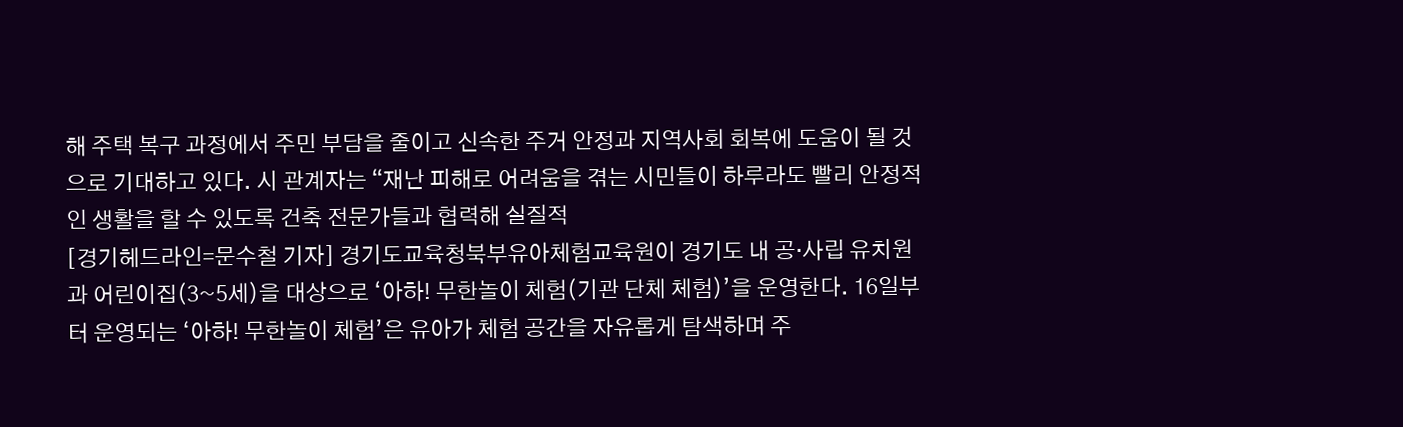해 주택 복구 과정에서 주민 부담을 줄이고 신속한 주거 안정과 지역사회 회복에 도움이 될 것으로 기대하고 있다. 시 관계자는 “재난 피해로 어려움을 겪는 시민들이 하루라도 빨리 안정적인 생활을 할 수 있도록 건축 전문가들과 협력해 실질적
[경기헤드라인=문수철 기자] 경기도교육청북부유아체험교육원이 경기도 내 공·사립 유치원과 어린이집(3~5세)을 대상으로 ‘아하! 무한놀이 체험(기관 단체 체험)’을 운영한다. 16일부터 운영되는 ‘아하! 무한놀이 체험’은 유아가 체험 공간을 자유롭게 탐색하며 주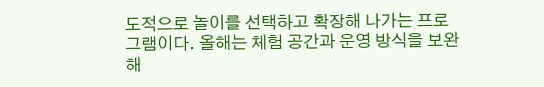도적으로 놀이를 선택하고 확장해 나가는 프로그램이다. 올해는 체험 공간과 운영 방식을 보완해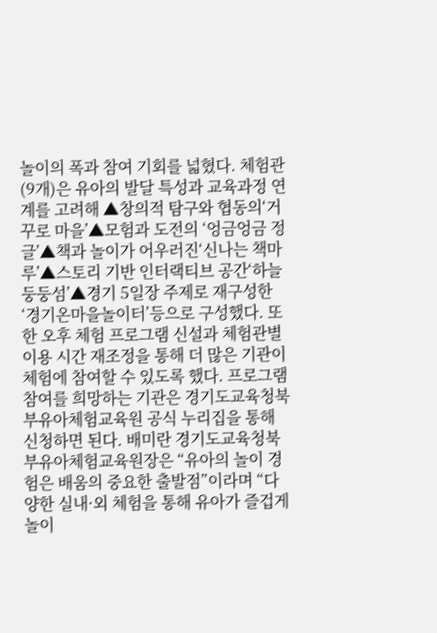놀이의 폭과 참여 기회를 넓혔다. 체험관(9개)은 유아의 발달 특성과 교육과정 연계를 고려해 ▲창의적 탐구와 협동의‘거꾸로 마을’▲모험과 도전의 ‘엉금엉금 정글’▲책과 놀이가 어우러진‘신나는 책마루’▲스토리 기반 인터랙티브 공간‘하늘둥둥섬’▲경기 5일장 주제로 재구성한 ‘경기온마을놀이터’등으로 구성했다. 또한 오후 체험 프로그램 신설과 체험관별 이용 시간 재조정을 통해 더 많은 기관이 체험에 참여할 수 있도록 했다. 프로그램 참여를 희망하는 기관은 경기도교육청북부유아체험교육원 공식 누리집을 통해 신청하면 된다. 배미란 경기도교육청북부유아체험교육원장은 “유아의 놀이 경험은 배움의 중요한 출발점”이라며 “다양한 실내·외 체험을 통해 유아가 즐겁게 놀이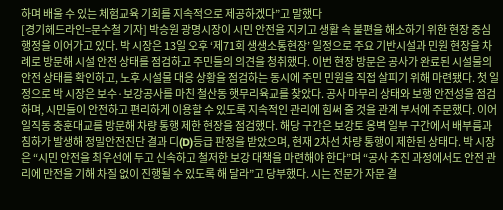하며 배울 수 있는 체험교육 기회를 지속적으로 제공하겠다”고 말했다
[경기헤드라인=문수철 기자] 박승원 광명시장이 시민 안전을 지키고 생활 속 불편을 해소하기 위한 현장 중심 행정을 이어가고 있다. 박 시장은 13일 오후 ‘제71회 생생소통현장’ 일정으로 주요 기반시설과 민원 현장을 차례로 방문해 시설 안전 상태를 점검하고 주민들의 의견을 청취했다. 이번 현장 방문은 공사가 완료된 시설물의 안전 상태를 확인하고, 노후 시설물 대응 상황을 점검하는 동시에 주민 민원을 직접 살피기 위해 마련됐다. 첫 일정으로 박 시장은 보수·보강공사를 마친 철산동 햇무리육교를 찾았다. 공사 마무리 상태와 보행 안전성을 점검하며, 시민들이 안전하고 편리하게 이용할 수 있도록 지속적인 관리에 힘써 줄 것을 관계 부서에 주문했다. 이어 일직동 충훈대교를 방문해 차량 통행 제한 현장을 점검했다. 해당 구간은 보강토 옹벽 일부 구간에서 배부름과 침하가 발생해 정밀안전진단 결과 디(D)등급 판정을 받았으며, 현재 2차선 차량 통행이 제한된 상태다. 박 시장은 “시민 안전을 최우선에 두고 신속하고 철저한 보강 대책을 마련해야 한다”며 “공사 추진 과정에서도 안전 관리에 만전을 기해 차질 없이 진행될 수 있도록 해 달라”고 당부했다. 시는 전문가 자문 결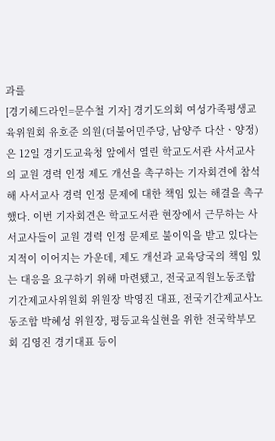과를
[경기헤드라인=문수철 기자] 경기도의회 여성가족평생교육위원회 유호준 의원(더불어민주당, 남양주 다산ㆍ양정)은 12일 경기도교육청 앞에서 열린 학교도서관 사서교사의 교원 경력 인정 제도 개선을 촉구하는 기자회견에 참석해 사서교사 경력 인정 문제에 대한 책임 있는 해결을 촉구했다. 이번 기자회견은 학교도서관 현장에서 근무하는 사서교사들이 교원 경력 인정 문제로 불이익을 받고 있다는 지적이 이어지는 가운데, 제도 개선과 교육당국의 책임 있는 대응을 요구하기 위해 마련됐고, 전국교직원노동조합 기간제교사위원회 위원장 박영진 대표, 전국기간제교사노동조합 박혜성 위원장, 평등교육실현을 위한 전국학부모회 김영진 경기대표 등이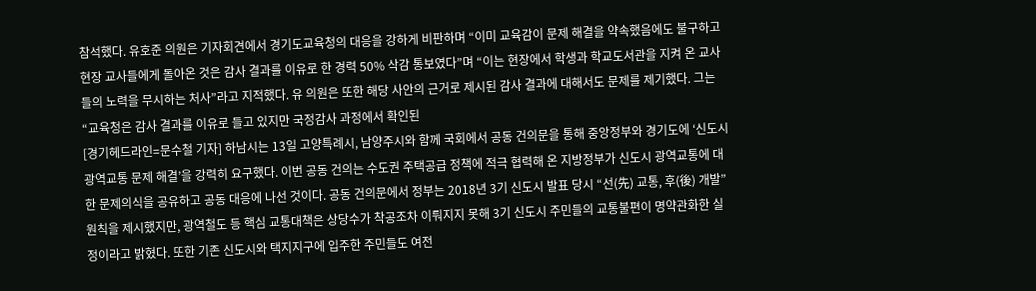참석했다. 유호준 의원은 기자회견에서 경기도교육청의 대응을 강하게 비판하며 “이미 교육감이 문제 해결을 약속했음에도 불구하고 현장 교사들에게 돌아온 것은 감사 결과를 이유로 한 경력 50% 삭감 통보였다”며 “이는 현장에서 학생과 학교도서관을 지켜 온 교사들의 노력을 무시하는 처사”라고 지적했다. 유 의원은 또한 해당 사안의 근거로 제시된 감사 결과에 대해서도 문제를 제기했다. 그는 “교육청은 감사 결과를 이유로 들고 있지만 국정감사 과정에서 확인된
[경기헤드라인=문수철 기자] 하남시는 13일 고양특례시, 남양주시와 함께 국회에서 공동 건의문을 통해 중앙정부와 경기도에 ‘신도시 광역교통 문제 해결’을 강력히 요구했다. 이번 공동 건의는 수도권 주택공급 정책에 적극 협력해 온 지방정부가 신도시 광역교통에 대한 문제의식을 공유하고 공동 대응에 나선 것이다. 공동 건의문에서 정부는 2018년 3기 신도시 발표 당시 “선(先) 교통, 후(後) 개발” 원칙을 제시했지만, 광역철도 등 핵심 교통대책은 상당수가 착공조차 이뤄지지 못해 3기 신도시 주민들의 교통불편이 명약관화한 실정이라고 밝혔다. 또한 기존 신도시와 택지지구에 입주한 주민들도 여전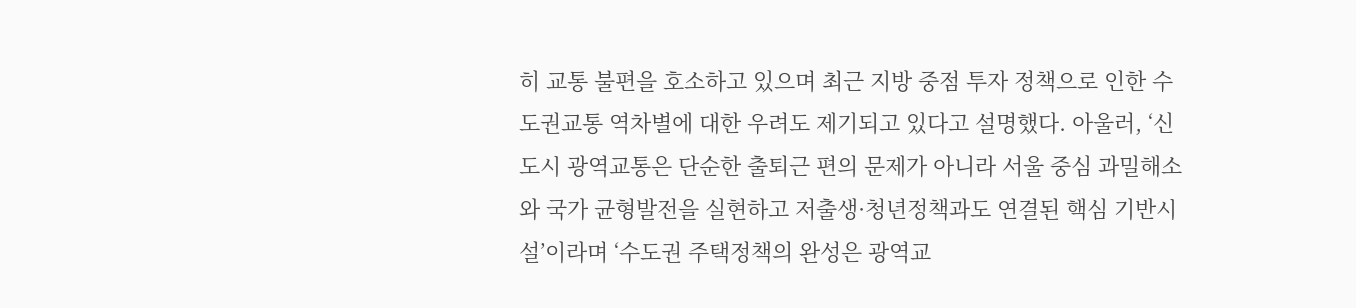히 교통 불편을 호소하고 있으며 최근 지방 중점 투자 정책으로 인한 수도권교통 역차별에 대한 우려도 제기되고 있다고 설명했다. 아울러, ‘신도시 광역교통은 단순한 출퇴근 편의 문제가 아니라 서울 중심 과밀해소와 국가 균형발전을 실현하고 저출생·청년정책과도 연결된 핵심 기반시설’이라며 ‘수도권 주택정책의 완성은 광역교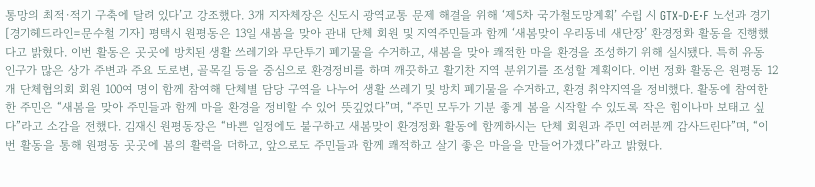통망의 최적·적기 구축에 달려 있다’고 강조했다. 3개 지자체장은 신도시 광역교통 문제 해결을 위해 ‘제5차 국가철도망계획’ 수립 시 GTX-D·E·F 노선과 경기
[경기헤드라인=문수철 기자] 평택시 원평동은 13일 새봄을 맞아 관내 단체 회원 및 지역주민들과 함께 ‘새봄맞이 우리동네 새단장’ 환경정화 활동을 진행했다고 밝혔다. 이번 활동은 곳곳에 방치된 생활 쓰레기와 무단투기 폐기물을 수거하고, 새봄을 맞아 쾌적한 마을 환경을 조성하기 위해 실시됐다. 특히 유동 인구가 많은 상가 주변과 주요 도로변, 골목길 등을 중심으로 환경정비를 하며 깨끗하고 활기찬 지역 분위기를 조성할 계획이다. 이번 정화 활동은 원평동 12개 단체협의회 회원 100여 명이 함께 참여해 단체별 담당 구역을 나누어 생활 쓰레기 및 방치 폐기물을 수거하고, 환경 취약지역을 정비했다. 활동에 참여한 한 주민은 “새봄을 맞아 주민들과 함께 마을 환경을 정비할 수 있어 뜻깊었다”며, “주민 모두가 기분 좋게 봄을 시작할 수 있도록 작은 힘이나마 보태고 싶다”라고 소감을 전했다. 김재신 원평동장은 “바쁜 일정에도 불구하고 새봄맞이 환경정화 활동에 함께하시는 단체 회원과 주민 여러분께 감사드린다”며, “이번 활동을 통해 원평동 곳곳에 봄의 활력을 더하고, 앞으로도 주민들과 함께 쾌적하고 살기 좋은 마을을 만들어가겠다”라고 밝혔다.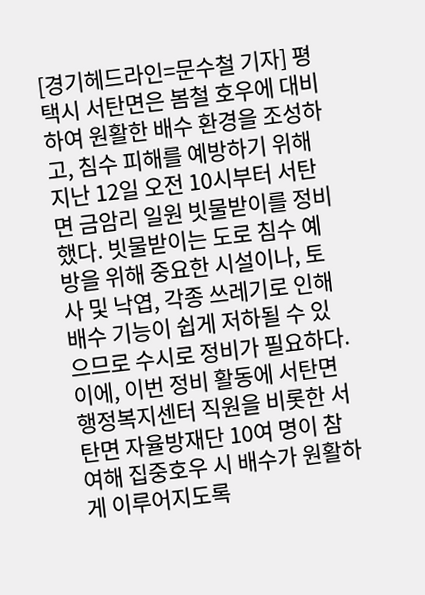[경기헤드라인=문수철 기자] 평택시 서탄면은 봄철 호우에 대비하여 원활한 배수 환경을 조성하고, 침수 피해를 예방하기 위해 지난 12일 오전 10시부터 서탄면 금암리 일원 빗물받이를 정비했다. 빗물받이는 도로 침수 예방을 위해 중요한 시설이나, 토사 및 낙엽, 각종 쓰레기로 인해 배수 기능이 쉽게 저하될 수 있으므로 수시로 정비가 필요하다. 이에, 이번 정비 활동에 서탄면 행정복지센터 직원을 비롯한 서탄면 자율방재단 10여 명이 참여해 집중호우 시 배수가 원활하게 이루어지도록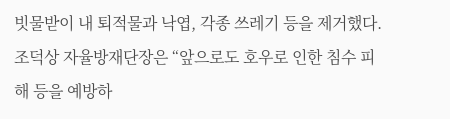빗물받이 내 퇴적물과 낙엽, 각종 쓰레기 등을 제거했다. 조덕상 자율방재단장은 “앞으로도 호우로 인한 침수 피해 등을 예방하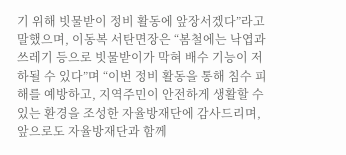기 위해 빗물받이 정비 활동에 앞장서겠다”라고 말했으며, 이동복 서탄면장은 “봄철에는 낙엽과 쓰레기 등으로 빗물받이가 막혀 배수 기능이 저하될 수 있다”며 “이번 정비 활동을 통해 침수 피해를 예방하고, 지역주민이 안전하게 생활할 수 있는 환경을 조성한 자율방재단에 감사드리며, 앞으로도 자율방재단과 함께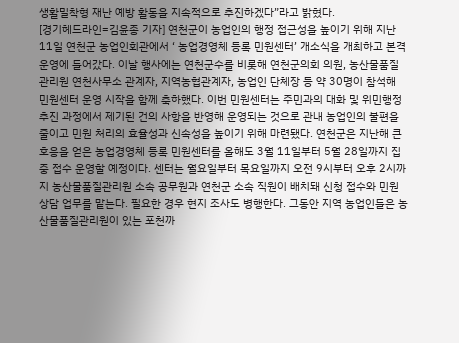생활밀착형 재난 예방 활동을 지속적으로 추진하겠다”라고 밝혔다.
[경기헤드라인=김윤종 기자] 연천군이 농업인의 행정 접근성을 높이기 위해 지난 11일 연천군 농업인회관에서 ‘ 농업경영체 등록 민원센터’ 개소식을 개최하고 본격 운영에 들어갔다. 이날 행사에는 연천군수를 비롯해 연천군의회 의원, 농산물품질관리원 연천사무소 관계자, 지역농협관계자, 농업인 단체장 등 약 30명이 참석해 민원센터 운영 시작을 함께 축하했다. 이번 민원센터는 주민과의 대화 및 위민행정 추진 과정에서 제기된 건의 사항을 반영해 운영되는 것으로 관내 농업인의 불편을 줄이고 민원 처리의 효율성과 신속성을 높이기 위해 마련됐다. 연천군은 지난해 큰 호응을 얻은 농업경영체 등록 민원센터를 올해도 3월 11일부터 5월 28일까지 집중 접수 운영할 예정이다. 센터는 월요일부터 목요일까지 오전 9시부터 오후 2시까지 농산물품질관리원 소속 공무원과 연천군 소속 직원이 배치돼 신청 접수와 민원 상담 업무를 맡는다. 필요한 경우 현지 조사도 병행한다. 그동안 지역 농업인들은 농산물품질관리원이 있는 포천까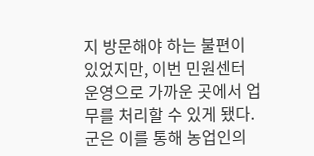지 방문해야 하는 불편이 있었지만, 이번 민원센터 운영으로 가까운 곳에서 업무를 처리할 수 있게 됐다. 군은 이를 통해 농업인의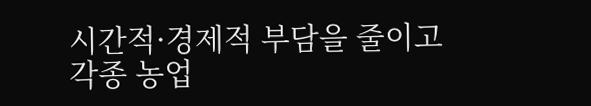시간적·경제적 부담을 줄이고 각종 농업